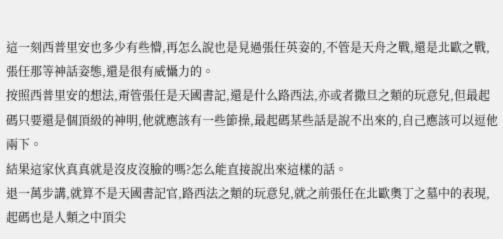這一刻西普里安也多少有些懵,再怎么說也是見過張任英姿的,不管是天舟之戰,還是北歐之戰,張任那等神話姿態,還是很有威懾力的。
按照西普里安的想法,甭管張任是天國書記,還是什么路西法,亦或者撒旦之類的玩意兒,但最起碼只要還是個頂級的神明,他就應該有一些節操,最起碼某些話是說不出來的,自己應該可以逗他兩下。
結果這家伙真真就是沒皮沒臉的嗎?怎么能直接說出來這樣的話。
退一萬步講,就算不是天國書記官,路西法之類的玩意兒,就之前張任在北歐奧丁之墓中的表現,起碼也是人類之中頂尖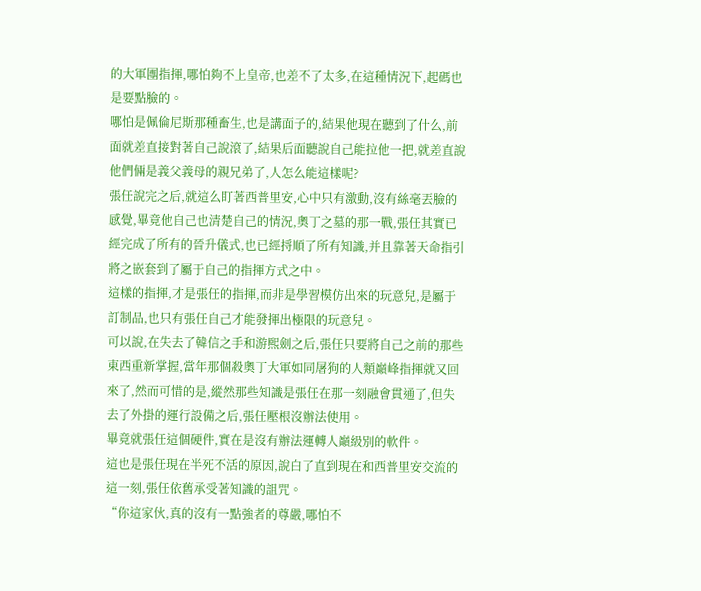的大軍團指揮,哪怕夠不上皇帝,也差不了太多,在這種情況下,起碼也是要點臉的。
哪怕是佩倫尼斯那種畜生,也是講面子的,結果他現在聽到了什么,前面就差直接對著自己說滾了,結果后面聽說自己能拉他一把,就差直說他們倆是義父義母的親兄弟了,人怎么能這樣呢?
張任說完之后,就這么盯著西普里安,心中只有激動,沒有絲毫丟臉的感覺,畢竟他自己也清楚自己的情況,奧丁之墓的那一戰,張任其實已經完成了所有的晉升儀式,也已經捋順了所有知識,并且靠著天命指引將之嵌套到了屬于自己的指揮方式之中。
這樣的指揮,才是張任的指揮,而非是學習模仿出來的玩意兒,是屬于訂制品,也只有張任自己才能發揮出極限的玩意兒。
可以說,在失去了韓信之手和游熙劍之后,張任只要將自己之前的那些東西重新掌握,當年那個殺奧丁大軍如同屠狗的人類巔峰指揮就又回來了,然而可惜的是,縱然那些知識是張任在那一刻融會貫通了,但失去了外掛的運行設備之后,張任壓根沒辦法使用。
畢竟就張任這個硬件,實在是沒有辦法運轉人巔級別的軟件。
這也是張任現在半死不活的原因,說白了直到現在和西普里安交流的這一刻,張任依舊承受著知識的詛咒。
“你這家伙,真的沒有一點強者的尊嚴,哪怕不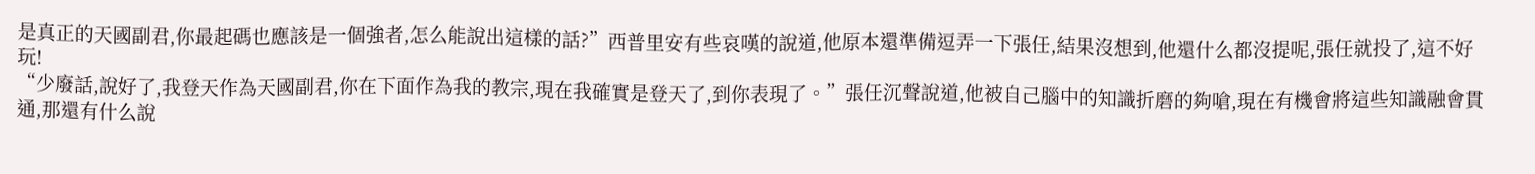是真正的天國副君,你最起碼也應該是一個強者,怎么能說出這樣的話?”西普里安有些哀嘆的說道,他原本還準備逗弄一下張任,結果沒想到,他還什么都沒提呢,張任就投了,這不好玩!
“少廢話,說好了,我登天作為天國副君,你在下面作為我的教宗,現在我確實是登天了,到你表現了。”張任沉聲說道,他被自己腦中的知識折磨的夠嗆,現在有機會將這些知識融會貫通,那還有什么說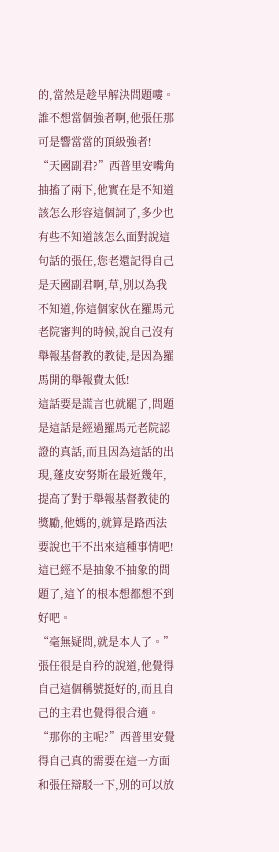的,當然是趁早解決問題嘍。
誰不想當個強者啊,他張任那可是響當當的頂級強者!
“天國副君?”西普里安嘴角抽搐了兩下,他實在是不知道該怎么形容這個詞了,多少也有些不知道該怎么面對說這句話的張任,您老還記得自己是天國副君啊,草,別以為我不知道,你這個家伙在羅馬元老院審判的時候,說自己沒有舉報基督教的教徒,是因為羅馬開的舉報費太低!
這話要是謊言也就罷了,問題是這話是經過羅馬元老院認證的真話,而且因為這話的出現,蓬皮安努斯在最近幾年,提高了對于舉報基督教徒的獎勵,他媽的,就算是路西法要說也干不出來這種事情吧!
這已經不是抽象不抽象的問題了,這丫的根本想都想不到好吧。
“毫無疑問,就是本人了。”張任很是自矜的說道,他覺得自己這個稱號挺好的,而且自己的主君也覺得很合適。
“那你的主呢?”西普里安覺得自己真的需要在這一方面和張任辯駁一下,別的可以放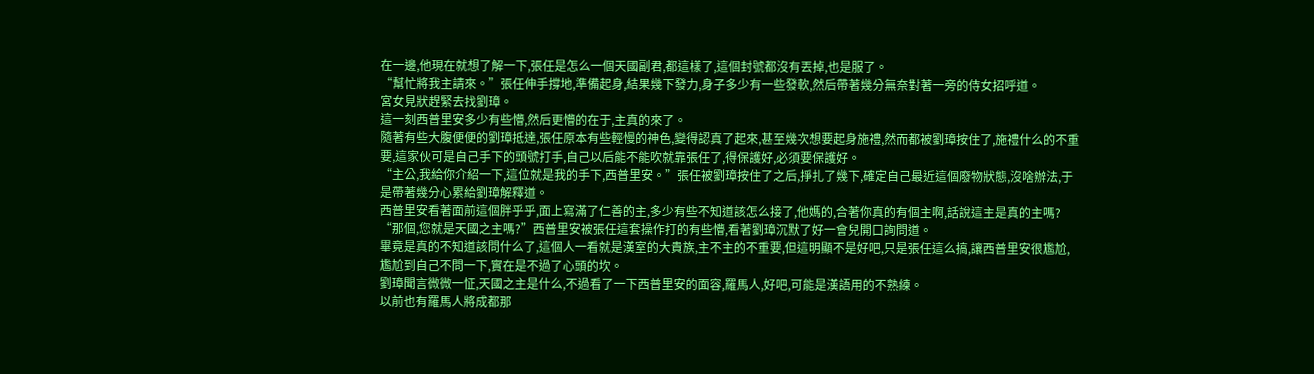在一邊,他現在就想了解一下,張任是怎么一個天國副君,都這樣了,這個封號都沒有丟掉,也是服了。
“幫忙將我主請來。”張任伸手撐地,準備起身,結果幾下發力,身子多少有一些發軟,然后帶著幾分無奈對著一旁的侍女招呼道。
宮女見狀趕緊去找劉璋。
這一刻西普里安多少有些懵,然后更懵的在于,主真的來了。
隨著有些大腹便便的劉璋抵達,張任原本有些輕慢的神色,變得認真了起來,甚至幾次想要起身施禮,然而都被劉璋按住了,施禮什么的不重要,這家伙可是自己手下的頭號打手,自己以后能不能吹就靠張任了,得保護好,必須要保護好。
“主公,我給你介紹一下,這位就是我的手下,西普里安。”張任被劉璋按住了之后,掙扎了幾下,確定自己最近這個廢物狀態,沒啥辦法,于是帶著幾分心累給劉璋解釋道。
西普里安看著面前這個胖乎乎,面上寫滿了仁善的主,多少有些不知道該怎么接了,他媽的,合著你真的有個主啊,話說這主是真的主嗎?
“那個,您就是天國之主嗎?”西普里安被張任這套操作打的有些懵,看著劉璋沉默了好一會兒開口詢問道。
畢竟是真的不知道該問什么了,這個人一看就是漢室的大貴族,主不主的不重要,但這明顯不是好吧,只是張任這么搞,讓西普里安很尷尬,尷尬到自己不問一下,實在是不過了心頭的坎。
劉璋聞言微微一怔,天國之主是什么,不過看了一下西普里安的面容,羅馬人,好吧,可能是漢語用的不熟練。
以前也有羅馬人將成都那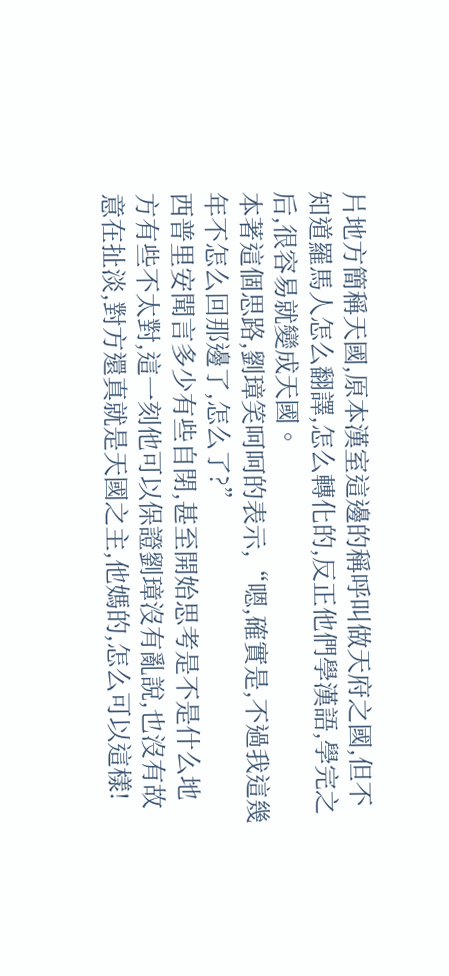片地方簡稱天國,原本漢室這邊的稱呼叫做天府之國,但不知道羅馬人怎么翻譯,怎么轉化的,反正他們學漢語,學完之后,很容易就變成天國。
本著這個思路,劉璋笑呵呵的表示,“嗯,確實是,不過我這幾年不怎么回那邊了,怎么了?”
西普里安聞言多少有些自閉,甚至開始思考是不是什么地方有些不太對,這一刻他可以保證劉璋沒有亂說,也沒有故意在扯淡,對方還真就是天國之主,他媽的,怎么可以這樣!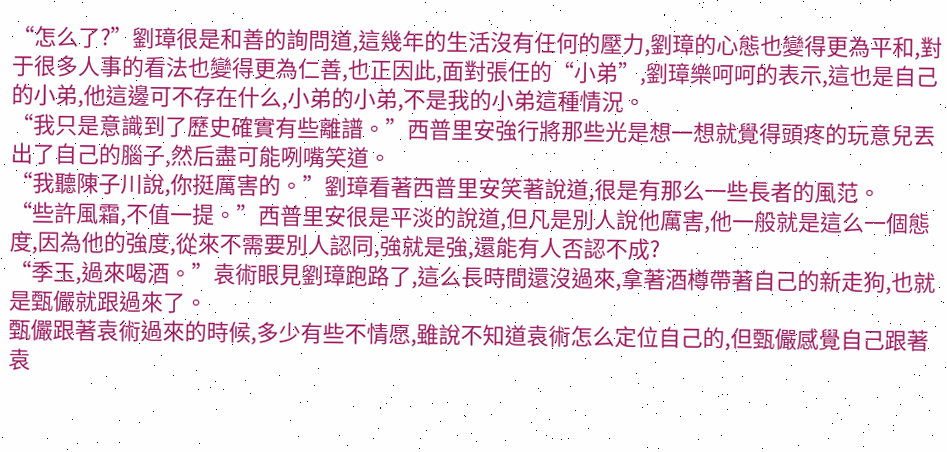“怎么了?”劉璋很是和善的詢問道,這幾年的生活沒有任何的壓力,劉璋的心態也變得更為平和,對于很多人事的看法也變得更為仁善,也正因此,面對張任的“小弟”,劉璋樂呵呵的表示,這也是自己的小弟,他這邊可不存在什么,小弟的小弟,不是我的小弟這種情況。
“我只是意識到了歷史確實有些離譜。”西普里安強行將那些光是想一想就覺得頭疼的玩意兒丟出了自己的腦子,然后盡可能咧嘴笑道。
“我聽陳子川說,你挺厲害的。”劉璋看著西普里安笑著說道,很是有那么一些長者的風范。
“些許風霜,不值一提。”西普里安很是平淡的說道,但凡是別人說他厲害,他一般就是這么一個態度,因為他的強度,從來不需要別人認同,強就是強,還能有人否認不成?
“季玉,過來喝酒。”袁術眼見劉璋跑路了,這么長時間還沒過來,拿著酒樽帶著自己的新走狗,也就是甄儼就跟過來了。
甄儼跟著袁術過來的時候,多少有些不情愿,雖說不知道袁術怎么定位自己的,但甄儼感覺自己跟著袁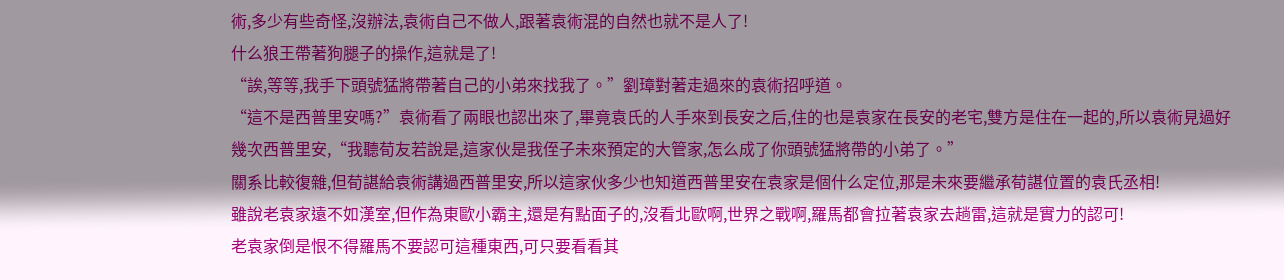術,多少有些奇怪,沒辦法,袁術自己不做人,跟著袁術混的自然也就不是人了!
什么狼王帶著狗腿子的操作,這就是了!
“誒,等等,我手下頭號猛將帶著自己的小弟來找我了。”劉璋對著走過來的袁術招呼道。
“這不是西普里安嗎?”袁術看了兩眼也認出來了,畢竟袁氏的人手來到長安之后,住的也是袁家在長安的老宅,雙方是住在一起的,所以袁術見過好幾次西普里安,“我聽荀友若說是,這家伙是我侄子未來預定的大管家,怎么成了你頭號猛將帶的小弟了。”
關系比較復雜,但荀諶給袁術講過西普里安,所以這家伙多少也知道西普里安在袁家是個什么定位,那是未來要繼承荀諶位置的袁氏丞相!
雖說老袁家遠不如漢室,但作為東歐小霸主,還是有點面子的,沒看北歐啊,世界之戰啊,羅馬都會拉著袁家去趟雷,這就是實力的認可!
老袁家倒是恨不得羅馬不要認可這種東西,可只要看看其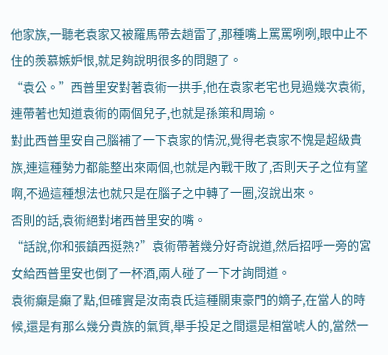他家族,一聽老袁家又被羅馬帶去趟雷了,那種嘴上罵罵咧咧,眼中止不住的羨慕嫉妒恨,就足夠說明很多的問題了。
“袁公。”西普里安對著袁術一拱手,他在袁家老宅也見過幾次袁術,連帶著也知道袁術的兩個兒子,也就是孫策和周瑜。
對此西普里安自己腦補了一下袁家的情況,覺得老袁家不愧是超級貴族,連這種勢力都能整出來兩個,也就是內戰干敗了,否則天子之位有望啊,不過這種想法也就只是在腦子之中轉了一圈,沒說出來。
否則的話,袁術絕對堵西普里安的嘴。
“話說,你和張鎮西挺熟?”袁術帶著幾分好奇說道,然后招呼一旁的宮女給西普里安也倒了一杯酒,兩人碰了一下才詢問道。
袁術癲是癲了點,但確實是汝南袁氏這種關東豪門的嫡子,在當人的時候,還是有那么幾分貴族的氣質,舉手投足之間還是相當唬人的,當然一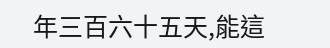年三百六十五天,能這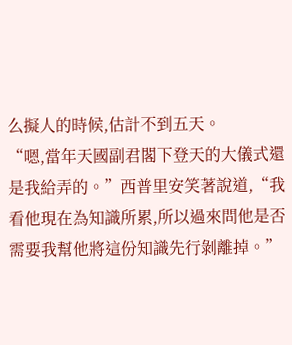么擬人的時候,估計不到五天。
“嗯,當年天國副君閣下登天的大儀式還是我給弄的。”西普里安笑著說道,“我看他現在為知識所累,所以過來問他是否需要我幫他將這份知識先行剝離掉。”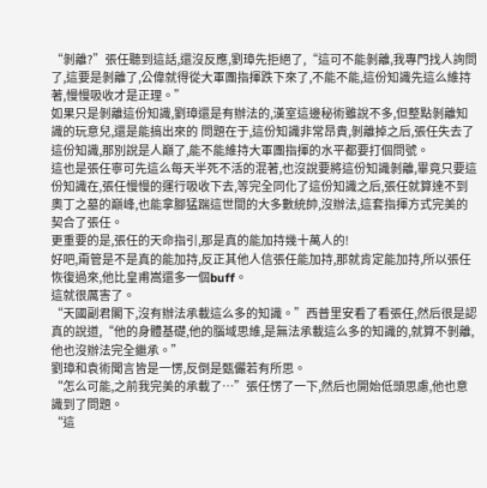“剝離?”張任聽到這話,還沒反應,劉璋先拒絕了,“這可不能剝離,我專門找人詢問了,這要是剝離了,公偉就得從大軍團指揮跌下來了,不能不能,這份知識先這么維持著,慢慢吸收才是正理。”
如果只是剝離這份知識,劉璋還是有辦法的,漢室這邊秘術雖說不多,但整點剝離知識的玩意兒,還是能搞出來的 問題在于,這份知識非常昂貴,剝離掉之后,張任失去了這份知識,那別說是人巔了,能不能維持大軍團指揮的水平都要打個問號。
這也是張任寧可先這么每天半死不活的混著,也沒說要將這份知識剝離,畢竟只要這份知識在,張任慢慢的運行吸收下去,等完全同化了這份知識之后,張任就算達不到奧丁之墓的巔峰,也能拿腳猛踹這世間的大多數統帥,沒辦法,這套指揮方式完美的契合了張任。
更重要的是,張任的天命指引,那是真的能加持幾十萬人的!
好吧,甭管是不是真的能加持,反正其他人信張任能加持,那就肯定能加持,所以張任恢復過來,他比皇甫嵩還多一個buff。
這就很厲害了。
“天國副君閣下,沒有辦法承載這么多的知識。”西普里安看了看張任,然后很是認真的說道,“他的身體基礎,他的腦域思維,是無法承載這么多的知識的,就算不剝離,他也沒辦法完全繼承。”
劉璋和袁術聞言皆是一愣,反倒是甄儼若有所思。
“怎么可能,之前我完美的承載了…”張任愣了一下,然后也開始低頭思慮,他也意識到了問題。
“這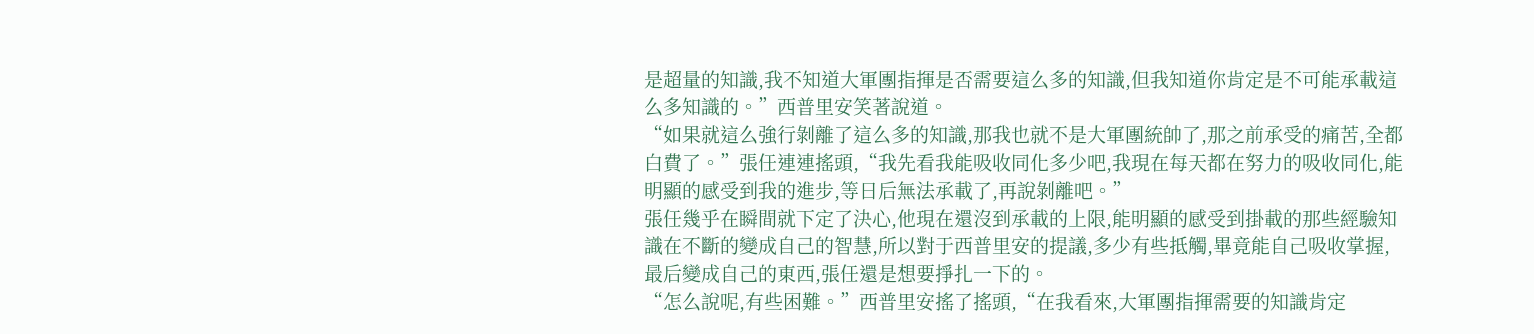是超量的知識,我不知道大軍團指揮是否需要這么多的知識,但我知道你肯定是不可能承載這么多知識的。”西普里安笑著說道。
“如果就這么強行剝離了這么多的知識,那我也就不是大軍團統帥了,那之前承受的痛苦,全都白費了。”張任連連搖頭,“我先看我能吸收同化多少吧,我現在每天都在努力的吸收同化,能明顯的感受到我的進步,等日后無法承載了,再說剝離吧。”
張任幾乎在瞬間就下定了決心,他現在還沒到承載的上限,能明顯的感受到掛載的那些經驗知識在不斷的變成自己的智慧,所以對于西普里安的提議,多少有些抵觸,畢竟能自己吸收掌握,最后變成自己的東西,張任還是想要掙扎一下的。
“怎么說呢,有些困難。”西普里安搖了搖頭,“在我看來,大軍團指揮需要的知識肯定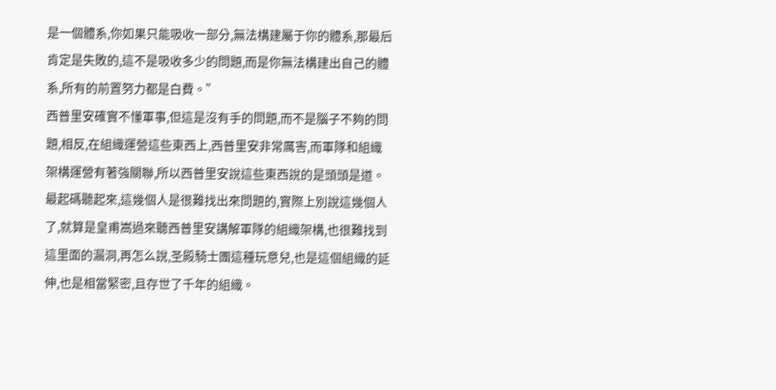是一個體系,你如果只能吸收一部分,無法構建屬于你的體系,那最后肯定是失敗的,這不是吸收多少的問題,而是你無法構建出自己的體系,所有的前置努力都是白費。”
西普里安確實不懂軍事,但這是沒有手的問題,而不是腦子不夠的問題,相反,在組織運營這些東西上,西普里安非常厲害,而軍隊和組織架構運營有著強關聯,所以西普里安說這些東西說的是頭頭是道。
最起碼聽起來,這幾個人是很難找出來問題的,實際上別說這幾個人了,就算是皇甫嵩過來聽西普里安講解軍隊的組織架構,也很難找到這里面的漏洞,再怎么說,圣殿騎士團這種玩意兒,也是這個組織的延伸,也是相當緊密,且存世了千年的組織。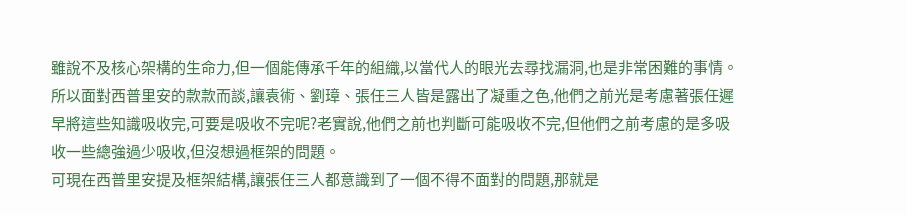雖說不及核心架構的生命力,但一個能傳承千年的組織,以當代人的眼光去尋找漏洞,也是非常困難的事情。
所以面對西普里安的款款而談,讓袁術、劉璋、張任三人皆是露出了凝重之色,他們之前光是考慮著張任遲早將這些知識吸收完,可要是吸收不完呢?老實說,他們之前也判斷可能吸收不完,但他們之前考慮的是多吸收一些總強過少吸收,但沒想過框架的問題。
可現在西普里安提及框架結構,讓張任三人都意識到了一個不得不面對的問題,那就是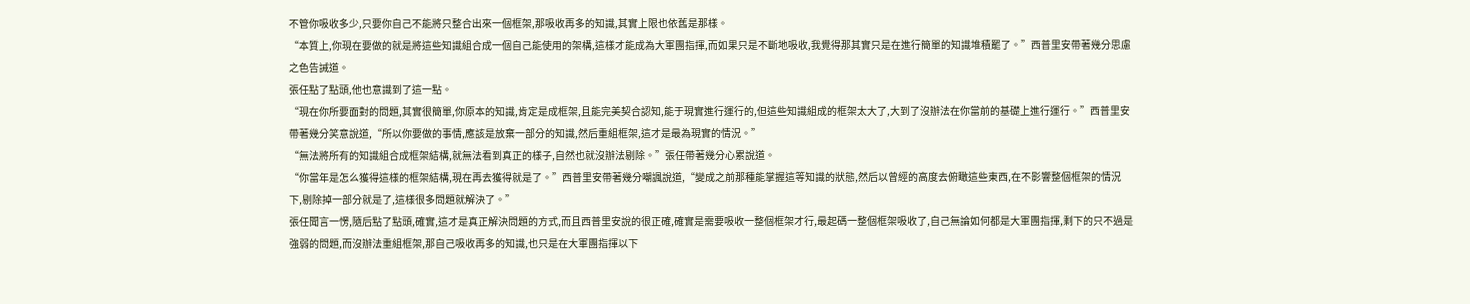不管你吸收多少,只要你自己不能將只整合出來一個框架,那吸收再多的知識,其實上限也依舊是那樣。
“本質上,你現在要做的就是將這些知識組合成一個自己能使用的架構,這樣才能成為大軍團指揮,而如果只是不斷地吸收,我覺得那其實只是在進行簡單的知識堆積罷了。”西普里安帶著幾分思慮之色告誡道。
張任點了點頭,他也意識到了這一點。
“現在你所要面對的問題,其實很簡單,你原本的知識,肯定是成框架,且能完美契合認知,能于現實進行運行的,但這些知識組成的框架太大了,大到了沒辦法在你當前的基礎上進行運行。”西普里安帶著幾分笑意說道,“所以你要做的事情,應該是放棄一部分的知識,然后重組框架,這才是最為現實的情況。”
“無法將所有的知識組合成框架結構,就無法看到真正的樣子,自然也就沒辦法剔除。”張任帶著幾分心累說道。
“你當年是怎么獲得這樣的框架結構,現在再去獲得就是了。”西普里安帶著幾分嘲諷說道,“變成之前那種能掌握這等知識的狀態,然后以曾經的高度去俯瞰這些東西,在不影響整個框架的情況下,剔除掉一部分就是了,這樣很多問題就解決了。”
張任聞言一愣,隨后點了點頭,確實,這才是真正解決問題的方式,而且西普里安說的很正確,確實是需要吸收一整個框架才行,最起碼一整個框架吸收了,自己無論如何都是大軍團指揮,剩下的只不過是強弱的問題,而沒辦法重組框架,那自己吸收再多的知識,也只是在大軍團指揮以下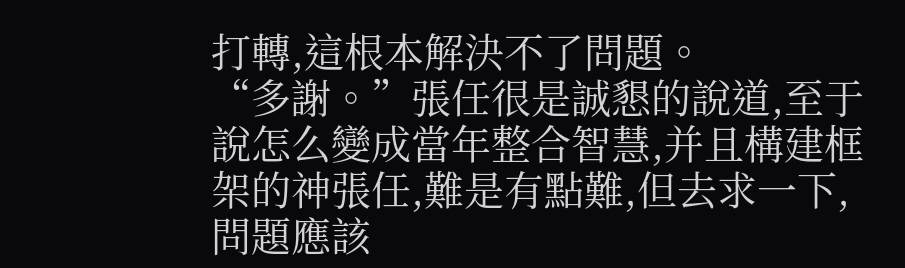打轉,這根本解決不了問題。
“多謝。”張任很是誠懇的說道,至于說怎么變成當年整合智慧,并且構建框架的神張任,難是有點難,但去求一下,問題應該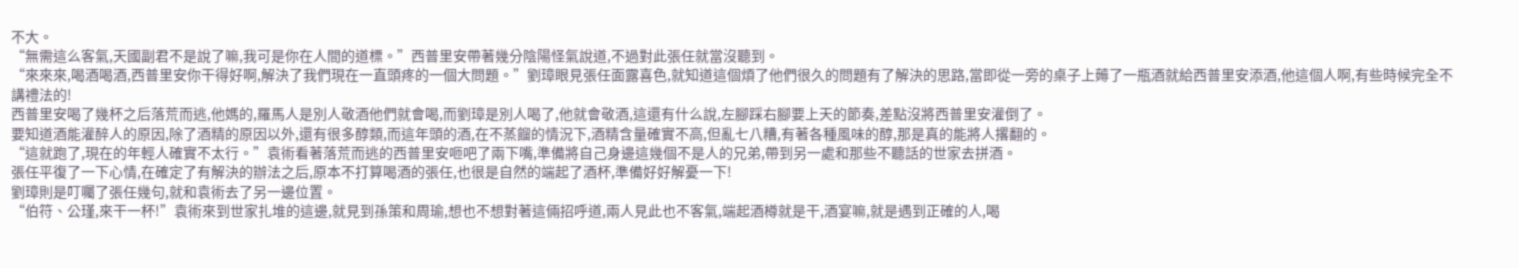不大。
“無需這么客氣,天國副君不是說了嘛,我可是你在人間的道標。”西普里安帶著幾分陰陽怪氣說道,不過對此張任就當沒聽到。
“來來來,喝酒喝酒,西普里安你干得好啊,解決了我們現在一直頭疼的一個大問題。”劉璋眼見張任面露喜色,就知道這個煩了他們很久的問題有了解決的思路,當即從一旁的桌子上薅了一瓶酒就給西普里安添酒,他這個人啊,有些時候完全不講禮法的!
西普里安喝了幾杯之后落荒而逃,他媽的,羅馬人是別人敬酒他們就會喝,而劉璋是別人喝了,他就會敬酒,這還有什么說,左腳踩右腳要上天的節奏,差點沒將西普里安灌倒了。
要知道酒能灌醉人的原因,除了酒精的原因以外,還有很多醇類,而這年頭的酒,在不蒸餾的情況下,酒精含量確實不高,但亂七八糟,有著各種風味的醇,那是真的能將人撂翻的。
“這就跑了,現在的年輕人確實不太行。”袁術看著落荒而逃的西普里安咂吧了兩下嘴,準備將自己身邊這幾個不是人的兄弟,帶到另一處和那些不聽話的世家去拼酒。
張任平復了一下心情,在確定了有解決的辦法之后,原本不打算喝酒的張任,也很是自然的端起了酒杯,準備好好解憂一下!
劉璋則是叮囑了張任幾句,就和袁術去了另一邊位置。
“伯符、公瑾,來干一杯!”袁術來到世家扎堆的這邊,就見到孫策和周瑜,想也不想對著這倆招呼道,兩人見此也不客氣,端起酒樽就是干,酒宴嘛,就是遇到正確的人,喝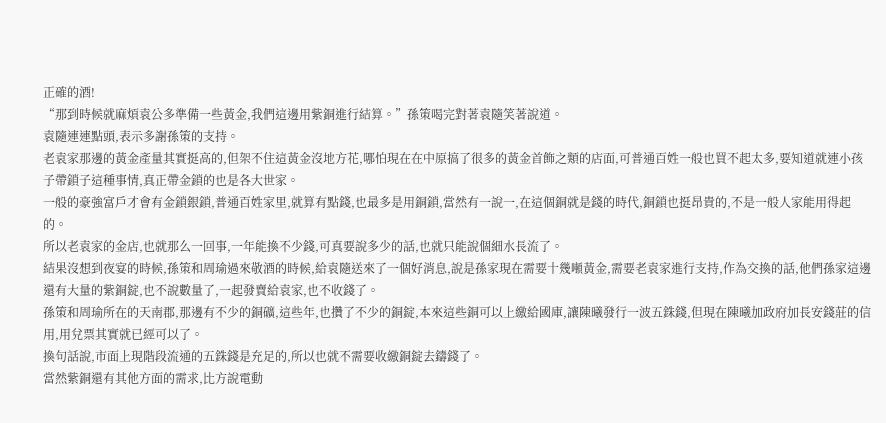正確的酒!
“那到時候就麻煩袁公多準備一些黃金,我們這邊用紫銅進行結算。”孫策喝完對著袁隨笑著說道。
袁隨連連點頭,表示多謝孫策的支持。
老袁家那邊的黃金產量其實挺高的,但架不住這黃金沒地方花,哪怕現在在中原搞了很多的黃金首飾之類的店面,可普通百姓一般也買不起太多,要知道就連小孩子帶鎖子這種事情,真正帶金鎖的也是各大世家。
一般的豪強富戶才會有金鎖銀鎖,普通百姓家里,就算有點錢,也最多是用銅鎖,當然有一說一,在這個銅就是錢的時代,銅鎖也挺昂貴的,不是一般人家能用得起的。
所以老袁家的金店,也就那么一回事,一年能換不少錢,可真要說多少的話,也就只能說個細水長流了。
結果沒想到夜宴的時候,孫策和周瑜過來敬酒的時候,給袁隨送來了一個好消息,說是孫家現在需要十幾噸黃金,需要老袁家進行支持,作為交換的話,他們孫家這邊還有大量的紫銅錠,也不說數量了,一起發賣給袁家,也不收錢了。
孫策和周瑜所在的天南郡,那邊有不少的銅礦,這些年,也攢了不少的銅錠,本來這些銅可以上繳給國庫,讓陳曦發行一波五銖錢,但現在陳曦加政府加長安錢莊的信用,用兌票其實就已經可以了。
換句話說,市面上現階段流通的五銖錢是充足的,所以也就不需要收繳銅錠去鑄錢了。
當然紫銅還有其他方面的需求,比方說電動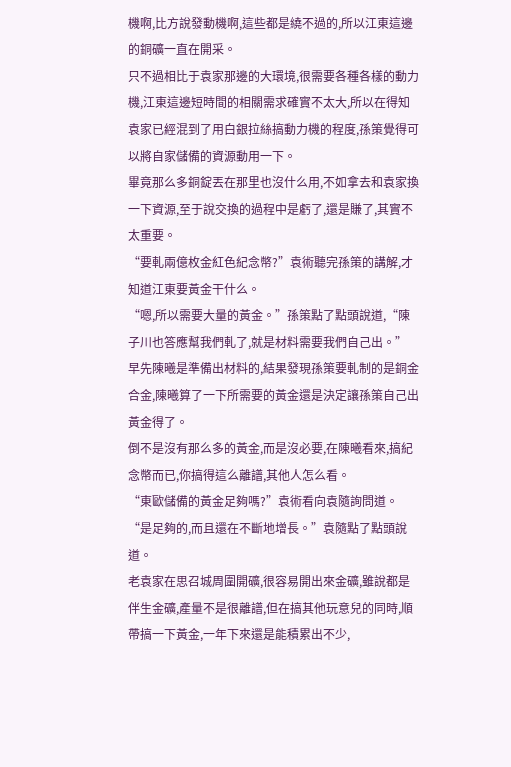機啊,比方說發動機啊,這些都是繞不過的,所以江東這邊的銅礦一直在開采。
只不過相比于袁家那邊的大環境,很需要各種各樣的動力機,江東這邊短時間的相關需求確實不太大,所以在得知袁家已經混到了用白銀拉絲搞動力機的程度,孫策覺得可以將自家儲備的資源動用一下。
畢竟那么多銅錠丟在那里也沒什么用,不如拿去和袁家換一下資源,至于說交換的過程中是虧了,還是賺了,其實不太重要。
“要軋兩億枚金紅色紀念幣?”袁術聽完孫策的講解,才知道江東要黃金干什么。
“嗯,所以需要大量的黃金。”孫策點了點頭說道,“陳子川也答應幫我們軋了,就是材料需要我們自己出。”
早先陳曦是準備出材料的,結果發現孫策要軋制的是銅金合金,陳曦算了一下所需要的黃金還是決定讓孫策自己出黃金得了。
倒不是沒有那么多的黃金,而是沒必要,在陳曦看來,搞紀念幣而已,你搞得這么離譜,其他人怎么看。
“東歐儲備的黃金足夠嗎?”袁術看向袁隨詢問道。
“是足夠的,而且還在不斷地增長。”袁隨點了點頭說道。
老袁家在思召城周圍開礦,很容易開出來金礦,雖說都是伴生金礦,產量不是很離譜,但在搞其他玩意兒的同時,順帶搞一下黃金,一年下來還是能積累出不少,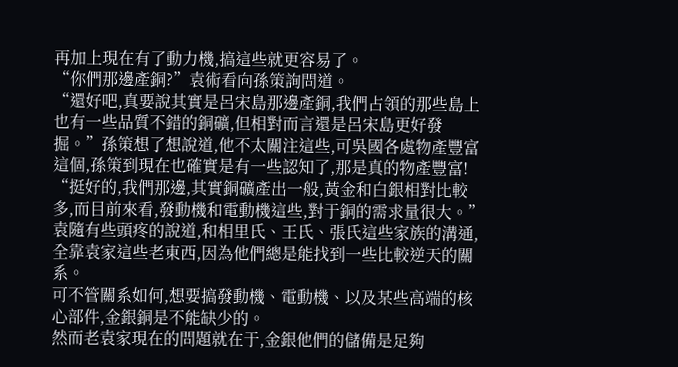再加上現在有了動力機,搞這些就更容易了。
“你們那邊產銅?”袁術看向孫策詢問道。
“還好吧,真要說其實是呂宋島那邊產銅,我們占領的那些島上也有一些品質不錯的銅礦,但相對而言還是呂宋島更好發掘。”孫策想了想說道,他不太關注這些,可吳國各處物產豐富這個,孫策到現在也確實是有一些認知了,那是真的物產豐富!
“挺好的,我們那邊,其實銅礦產出一般,黃金和白銀相對比較多,而目前來看,發動機和電動機這些,對于銅的需求量很大。”袁隨有些頭疼的說道,和相里氏、王氏、張氏這些家族的溝通,全靠袁家這些老東西,因為他們總是能找到一些比較逆天的關系。
可不管關系如何,想要搞發動機、電動機、以及某些高端的核心部件,金銀銅是不能缺少的。
然而老袁家現在的問題就在于,金銀他們的儲備是足夠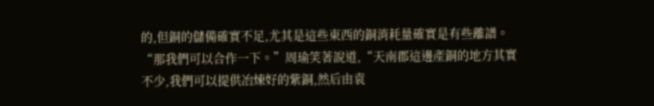的,但銅的儲備確實不足,尤其是這些東西的銅消耗量確實是有些離譜。
“那我們可以合作一下。”周瑜笑著說道,“天南郡這邊產銅的地方其實不少,我們可以提供冶煉好的紫銅,然后由袁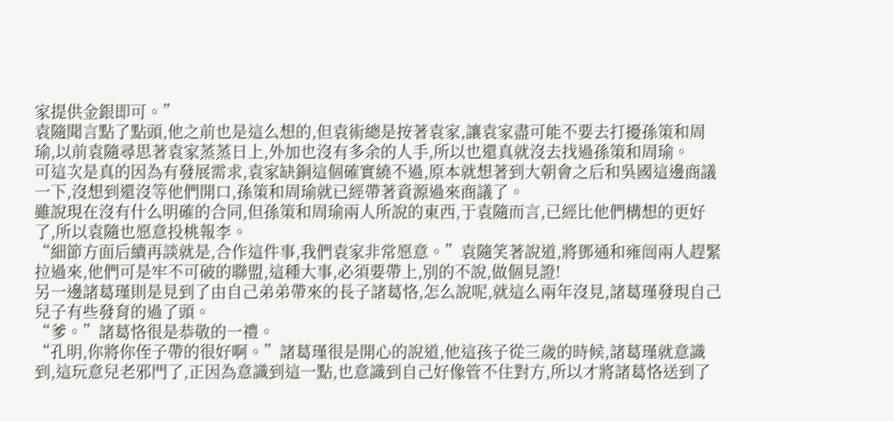家提供金銀即可。”
袁隨聞言點了點頭,他之前也是這么想的,但袁術總是按著袁家,讓袁家盡可能不要去打擾孫策和周瑜,以前袁隨尋思著袁家蒸蒸日上,外加也沒有多余的人手,所以也還真就沒去找過孫策和周瑜。
可這次是真的因為有發展需求,袁家缺銅這個確實繞不過,原本就想著到大朝會之后和吳國這邊商議一下,沒想到還沒等他們開口,孫策和周瑜就已經帶著資源過來商議了。
雖說現在沒有什么明確的合同,但孫策和周瑜兩人所說的東西,于袁隨而言,已經比他們構想的更好了,所以袁隨也愿意投桃報李。
“細節方面后續再談就是,合作這件事,我們袁家非常愿意。”袁隨笑著說道,將鄧通和雍闿兩人趕緊拉過來,他們可是牢不可破的聯盟,這種大事,必須要帶上,別的不說,做個見證!
另一邊諸葛瑾則是見到了由自己弟弟帶來的長子諸葛恪,怎么說呢,就這么兩年沒見,諸葛瑾發現自己兒子有些發育的過了頭。
“爹。”諸葛恪很是恭敬的一禮。
“孔明,你將你侄子帶的很好啊。”諸葛瑾很是開心的說道,他這孩子從三歲的時候,諸葛瑾就意識到,這玩意兒老邪門了,正因為意識到這一點,也意識到自己好像管不住對方,所以才將諸葛恪送到了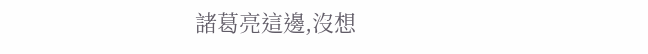諸葛亮這邊,沒想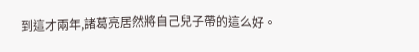到這才兩年,諸葛亮居然將自己兒子帶的這么好。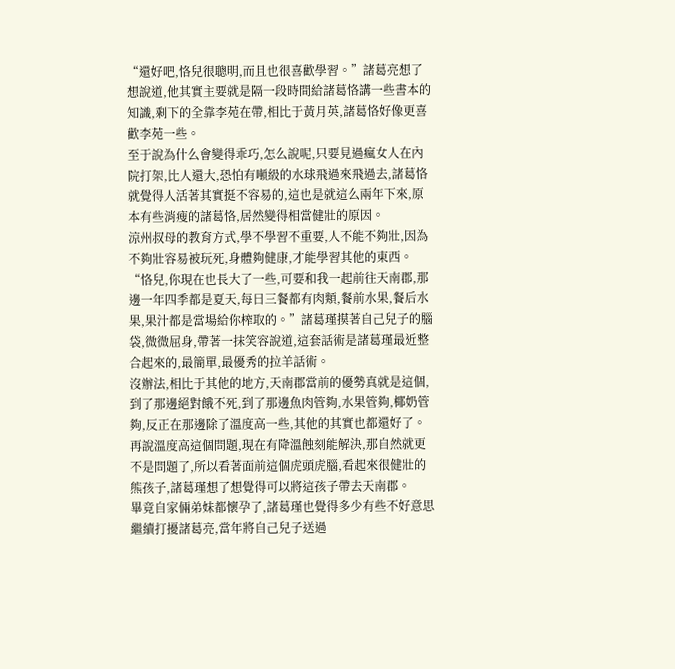“還好吧,恪兒很聰明,而且也很喜歡學習。”諸葛亮想了想說道,他其實主要就是隔一段時間給諸葛恪講一些書本的知識,剩下的全靠李苑在帶,相比于黃月英,諸葛恪好像更喜歡李苑一些。
至于說為什么會變得乖巧,怎么說呢,只要見過瘋女人在內院打架,比人還大,恐怕有噸級的水球飛過來飛過去,諸葛恪就覺得人活著其實挺不容易的,這也是就這么兩年下來,原本有些消瘦的諸葛恪,居然變得相當健壯的原因。
涼州叔母的教育方式,學不學習不重要,人不能不夠壯,因為不夠壯容易被玩死,身體夠健康,才能學習其他的東西。
“恪兒,你現在也長大了一些,可要和我一起前往天南郡,那邊一年四季都是夏天,每日三餐都有肉類,餐前水果,餐后水果,果汁都是當場給你榨取的。”諸葛瑾摸著自己兒子的腦袋,微微屈身,帶著一抹笑容說道,這套話術是諸葛瑾最近整合起來的,最簡單,最優秀的拉羊話術。
沒辦法,相比于其他的地方,天南郡當前的優勢真就是這個,到了那邊絕對餓不死,到了那邊魚肉管夠,水果管夠,椰奶管夠,反正在那邊除了溫度高一些,其他的其實也都還好了。
再說溫度高這個問題,現在有降溫蝕刻能解決,那自然就更不是問題了,所以看著面前這個虎頭虎腦,看起來很健壯的熊孩子,諸葛瑾想了想覺得可以將這孩子帶去天南郡。
畢竟自家倆弟妹都懷孕了,諸葛瑾也覺得多少有些不好意思繼續打擾諸葛亮,當年將自己兒子送過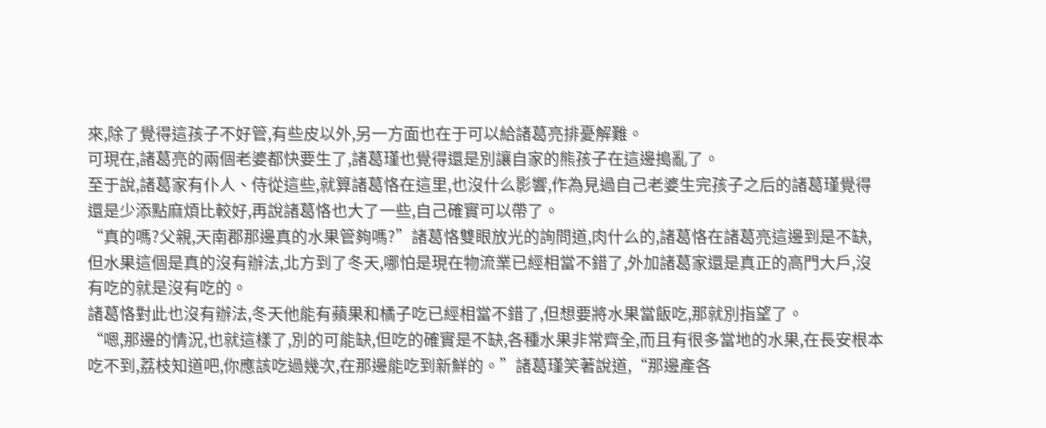來,除了覺得這孩子不好管,有些皮以外,另一方面也在于可以給諸葛亮排憂解難。
可現在,諸葛亮的兩個老婆都快要生了,諸葛瑾也覺得還是別讓自家的熊孩子在這邊搗亂了。
至于說,諸葛家有仆人、侍從這些,就算諸葛恪在這里,也沒什么影響,作為見過自己老婆生完孩子之后的諸葛瑾覺得還是少添點麻煩比較好,再說諸葛恪也大了一些,自己確實可以帶了。
“真的嗎?父親,天南郡那邊真的水果管夠嗎?”諸葛恪雙眼放光的詢問道,肉什么的,諸葛恪在諸葛亮這邊到是不缺,但水果這個是真的沒有辦法,北方到了冬天,哪怕是現在物流業已經相當不錯了,外加諸葛家還是真正的高門大戶,沒有吃的就是沒有吃的。
諸葛恪對此也沒有辦法,冬天他能有蘋果和橘子吃已經相當不錯了,但想要將水果當飯吃,那就別指望了。
“嗯,那邊的情況,也就這樣了,別的可能缺,但吃的確實是不缺,各種水果非常齊全,而且有很多當地的水果,在長安根本吃不到,荔枝知道吧,你應該吃過幾次,在那邊能吃到新鮮的。”諸葛瑾笑著說道,“那邊產各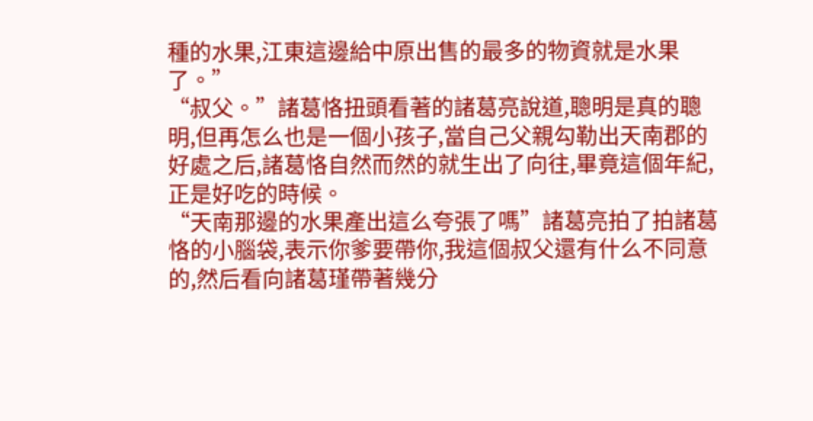種的水果,江東這邊給中原出售的最多的物資就是水果了。”
“叔父。”諸葛恪扭頭看著的諸葛亮說道,聰明是真的聰明,但再怎么也是一個小孩子,當自己父親勾勒出天南郡的好處之后,諸葛恪自然而然的就生出了向往,畢竟這個年紀,正是好吃的時候。
“天南那邊的水果產出這么夸張了嗎”諸葛亮拍了拍諸葛恪的小腦袋,表示你爹要帶你,我這個叔父還有什么不同意的,然后看向諸葛瑾帶著幾分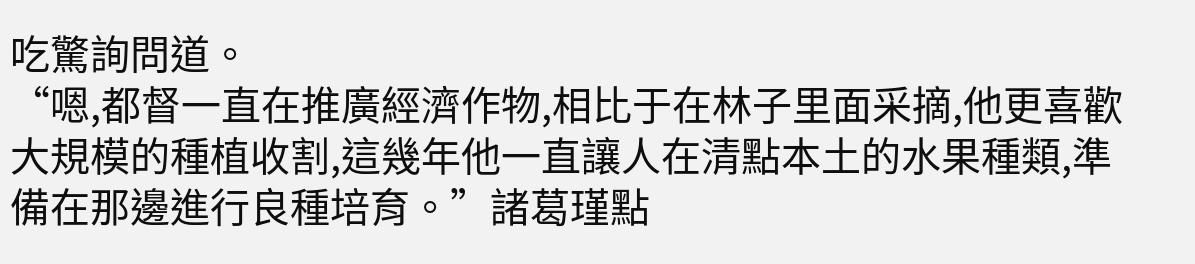吃驚詢問道。
“嗯,都督一直在推廣經濟作物,相比于在林子里面采摘,他更喜歡大規模的種植收割,這幾年他一直讓人在清點本土的水果種類,準備在那邊進行良種培育。”諸葛瑾點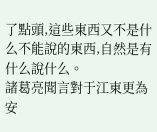了點頭,這些東西又不是什么不能說的東西,自然是有什么說什么。
諸葛亮聞言對于江東更為安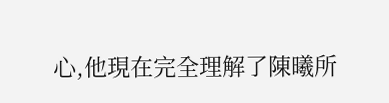心,他現在完全理解了陳曦所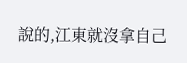說的,江東就沒拿自己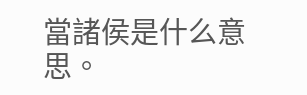當諸侯是什么意思。